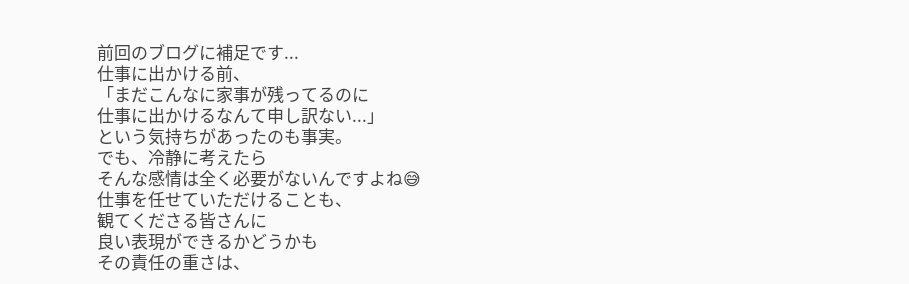前回のブログに補足です...
仕事に出かける前、
「まだこんなに家事が残ってるのに
仕事に出かけるなんて申し訳ない...」
という気持ちがあったのも事実。
でも、冷静に考えたら
そんな感情は全く必要がないんですよね😅
仕事を任せていただけることも、
観てくださる皆さんに
良い表現ができるかどうかも
その責任の重さは、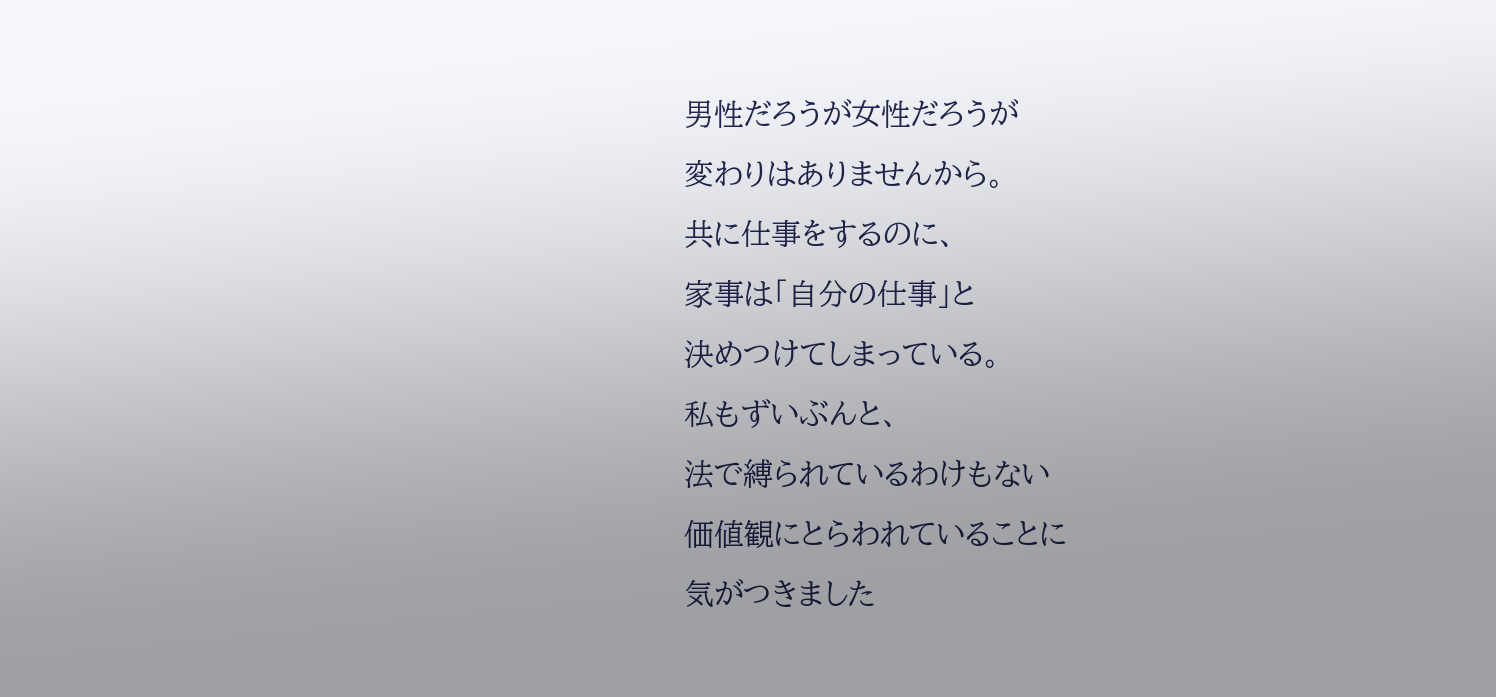男性だろうが女性だろうが
変わりはありませんから。
共に仕事をするのに、
家事は「自分の仕事」と
決めつけてしまっている。
私もずいぶんと、
法で縛られているわけもない
価値観にとらわれていることに
気がつきました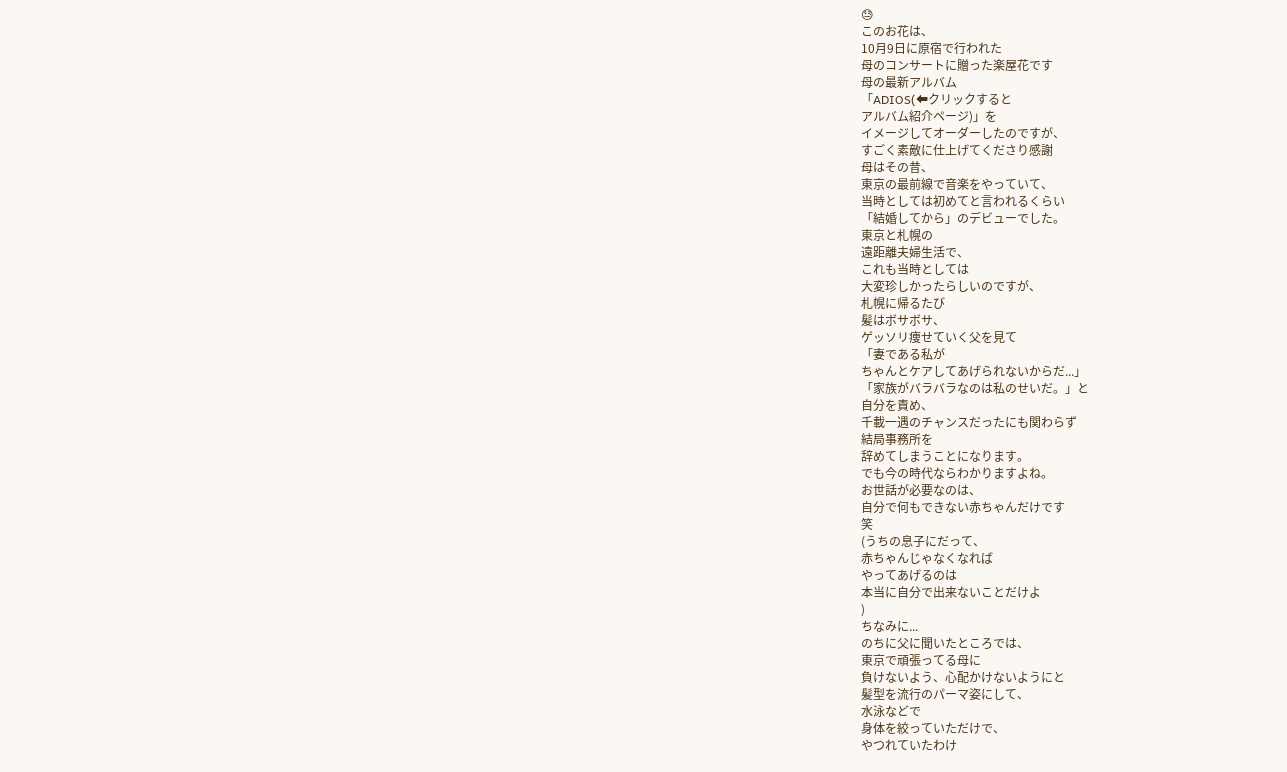😓
このお花は、
10月9日に原宿で行われた
母のコンサートに贈った楽屋花です
母の最新アルバム
「ADIOS(⬅クリックすると
アルバム紹介ページ)」を
イメージしてオーダーしたのですが、
すごく素敵に仕上げてくださり感謝
母はその昔、
東京の最前線で音楽をやっていて、
当時としては初めてと言われるくらい
「結婚してから」のデビューでした。
東京と札幌の
遠距離夫婦生活で、
これも当時としては
大変珍しかったらしいのですが、
札幌に帰るたび
髪はボサボサ、
ゲッソリ痩せていく父を見て
「妻である私が
ちゃんとケアしてあげられないからだ...」
「家族がバラバラなのは私のせいだ。」と
自分を責め、
千載一遇のチャンスだったにも関わらず
結局事務所を
辞めてしまうことになります。
でも今の時代ならわかりますよね。
お世話が必要なのは、
自分で何もできない赤ちゃんだけです
笑
(うちの息子にだって、
赤ちゃんじゃなくなれば
やってあげるのは
本当に自分で出来ないことだけよ
)
ちなみに...
のちに父に聞いたところでは、
東京で頑張ってる母に
負けないよう、心配かけないようにと
髪型を流行のパーマ姿にして、
水泳などで
身体を絞っていただけで、
やつれていたわけ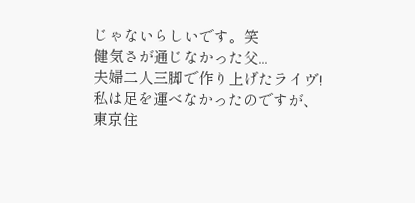じゃないらしいです。笑
健気さが通じなかった父...
夫婦二人三脚で作り上げたライヴ!
私は足を運べなかったのですが、
東京住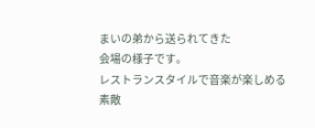まいの弟から送られてきた
会場の様子です。
レストランスタイルで音楽が楽しめる
素敵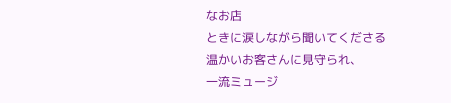なお店
ときに涙しながら聞いてくださる
温かいお客さんに見守られ、
一流ミュージ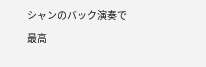シャンのバック演奏で
最高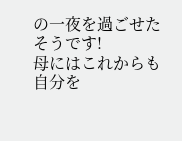の一夜を過ごせたそうです!
母にはこれからも
自分を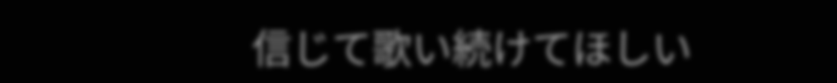信じて歌い続けてほしい